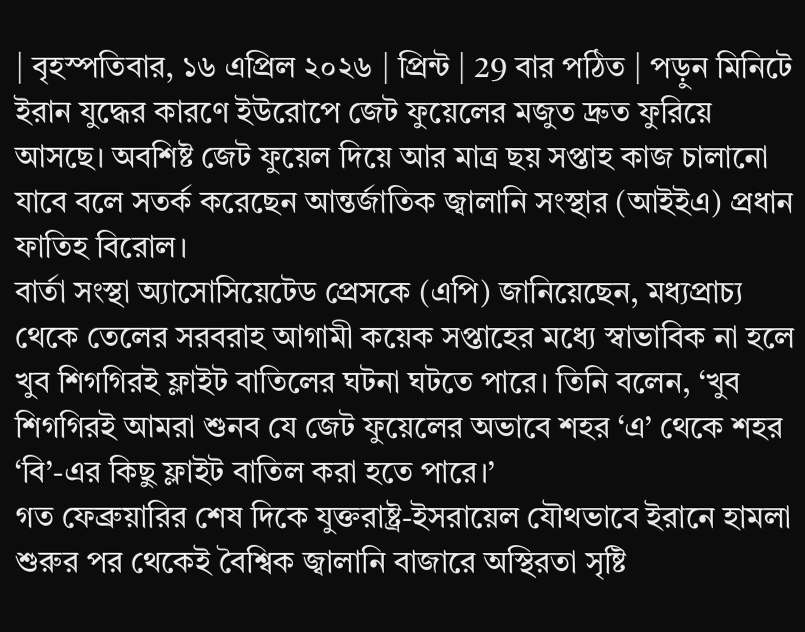| বৃহস্পতিবার, ১৬ এপ্রিল ২০২৬ | প্রিন্ট | 29 বার পঠিত | পড়ুন মিনিটে
ইরান যুদ্ধের কারণে ইউরোপে জেট ফুয়েলের মজুত দ্রুত ফুরিয়ে আসছে। অবশিষ্ট জেট ফুয়েল দিয়ে আর মাত্র ছয় সপ্তাহ কাজ চালানো যাবে বলে সতর্ক করেছেন আন্তর্জাতিক জ্বালানি সংস্থার (আইইএ) প্রধান ফাতিহ বিরোল।
বার্তা সংস্থা অ্যাসোসিয়েটেড প্রেসকে (এপি) জানিয়েছেন, মধ্যপ্রাচ্য থেকে তেলের সরবরাহ আগামী কয়েক সপ্তাহের মধ্যে স্বাভাবিক না হলে খুব শিগগিরই ফ্লাইট বাতিলের ঘটনা ঘটতে পারে। তিনি বলেন, ‘খুব শিগগিরই আমরা শুনব যে জেট ফুয়েলের অভাবে শহর ‘এ’ থেকে শহর ‘বি’-এর কিছু ফ্লাইট বাতিল করা হতে পারে।’
গত ফেব্রুয়ারির শেষ দিকে যুক্তরাষ্ট্র-ইসরায়েল যৌথভাবে ইরানে হামলা শুরুর পর থেকেই বৈশ্বিক জ্বালানি বাজারে অস্থিরতা সৃষ্টি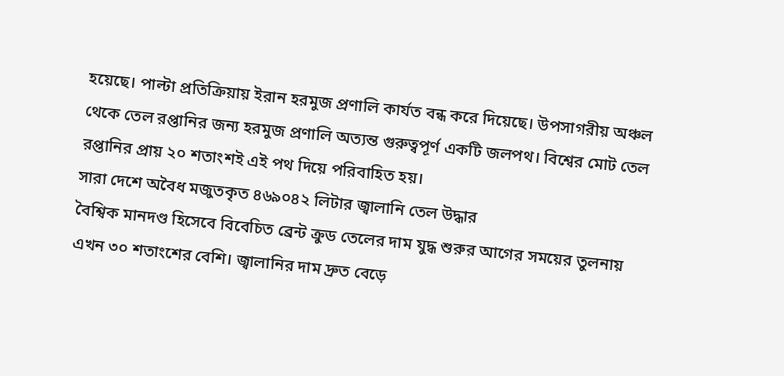হয়েছে। পাল্টা প্রতিক্রিয়ায় ইরান হরমুজ প্রণালি কার্যত বন্ধ করে দিয়েছে। উপসাগরীয় অঞ্চল থেকে তেল রপ্তানির জন্য হরমুজ প্রণালি অত্যন্ত গুরুত্বপূর্ণ একটি জলপথ। বিশ্বের মোট তেল রপ্তানির প্রায় ২০ শতাংশই এই পথ দিয়ে পরিবাহিত হয়।
সারা দেশে অবৈধ মজুতকৃত ৪৬৯০৪২ লিটার জ্বালানি তেল উদ্ধার
বৈশ্বিক মানদণ্ড হিসেবে বিবেচিত ব্রেন্ট ক্রুড তেলের দাম যুদ্ধ শুরুর আগের সময়ের তুলনায় এখন ৩০ শতাংশের বেশি। জ্বালানির দাম দ্রুত বেড়ে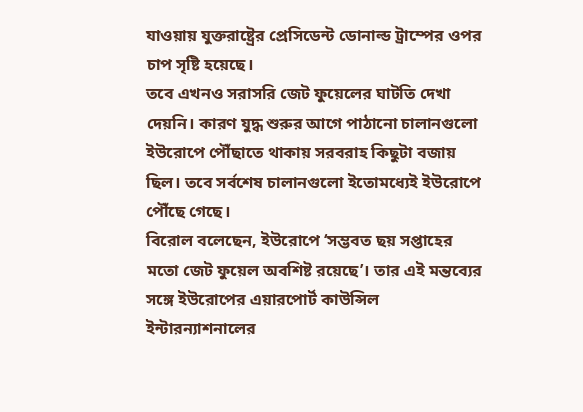যাওয়ায় যুক্তরাষ্ট্রের প্রেসিডেন্ট ডোনাল্ড ট্রাম্পের ওপর চাপ সৃষ্টি হয়েছে।
তবে এখনও সরাসরি জেট ফুয়েলের ঘাটতি দেখা দেয়নি। কারণ যুদ্ধ শুরুর আগে পাঠানো চালানগুলো ইউরোপে পৌঁছাতে থাকায় সরবরাহ কিছুটা বজায় ছিল। তবে সর্বশেষ চালানগুলো ইতোমধ্যেই ইউরোপে পৌঁছে গেছে।
বিরোল বলেছেন, ইউরোপে ‘সম্ভবত ছয় সপ্তাহের মতো জেট ফুয়েল অবশিষ্ট রয়েছে’। তার এই মন্তব্যের সঙ্গে ইউরোপের এয়ারপোর্ট কাউন্সিল ইন্টারন্যাশনালের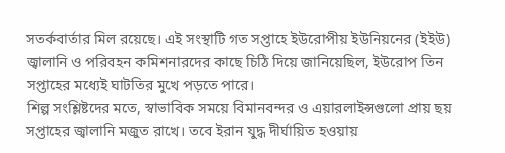সতর্কবার্তার মিল রয়েছে। এই সংস্থাটি গত সপ্তাহে ইউরোপীয় ইউনিয়নের (ইইউ) জ্বালানি ও পরিবহন কমিশনারদের কাছে চিঠি দিয়ে জানিয়েছিল, ইউরোপ তিন সপ্তাহের মধ্যেই ঘাটতির মুখে পড়তে পারে।
শিল্প সংশ্লিষ্টদের মতে, স্বাভাবিক সময়ে বিমানবন্দর ও এয়ারলাইন্সগুলো প্রায় ছয় সপ্তাহের জ্বালানি মজুত রাখে। তবে ইরান যুদ্ধ দীর্ঘায়িত হওয়ায়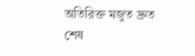অতিরিক্ত মজুত দ্রুত শেষ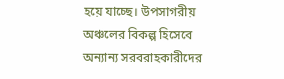হয়ে যাচ্ছে। উপসাগরীয় অঞ্চলের বিকল্প হিসেবে অন্যান্য সরবরাহকারীদের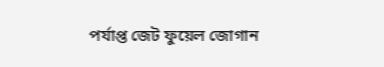পর্যাপ্ত জেট ফুয়েল জোগান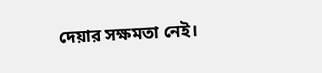দেয়ার সক্ষমতা নেই।